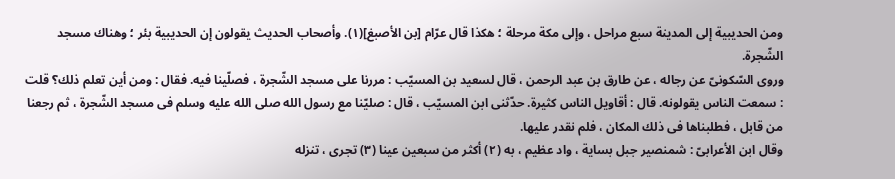ومن الحديبية إلى المدينة سبع مراحل ، وإلى مكة مرحلة ؛ هكذا قال عرّام [بن الأصبغ](١). وأصحاب الحديث يقولون إن الحديبية بئر ؛ وهناك مسجد الشّجرة.
وروى السّكونىّ عن رجاله ، عن طارق بن عبد الرحمن ، قال لسعيد بن المسيّب : مررنا على مسجد الشّجرة ، فصلّينا فيه. فقال : ومن أين تعلم ذلك؟ قلت : سمعت الناس يقولونه. قال : أقاويل الناس كثيرة. حدّثنى ابن المسيّب ، قال : صليّنا مع رسول الله صلى الله عليه وسلم فى مسجد الشّجرة ، ثم رجعنا من قابل ، فطلبناها فى ذلك المكان ، فلم نقدر عليها.
وقال ابن الأعرابىّ : شمنصير جبل بساية ، واد عظيم ، به (٢) أكثر من سبعين عينا (٣) تجرى ، تنزله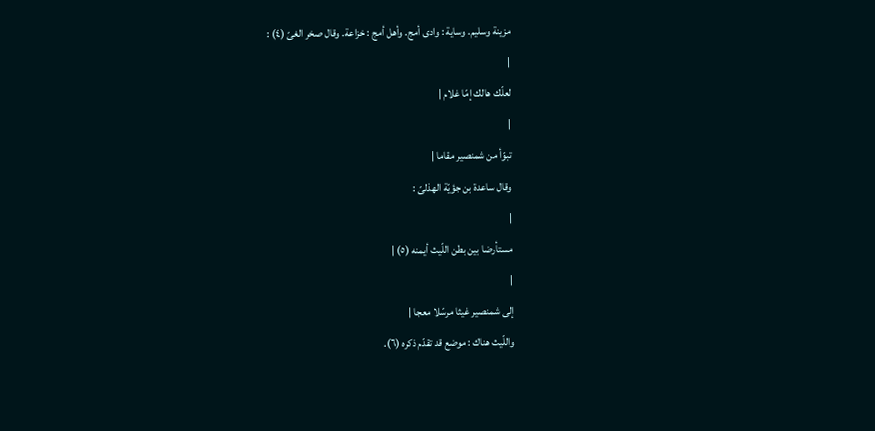مزينة وسليم. وساية : وادى أمج. وأهل أمج : خزاعة. وقال صخر الغىّ (٤) :
|
لعلّك هالك إمّا غلام |
|
تبوّأ من شمنصير مقاما |
وقال ساعدة بن جؤيّة الهذلىّ :
|
مستأرضا بين بطن اللّيث أيمنه (٥) |
|
إلى شمنصير غيثا مرسّلا معجا |
واللّيث هناك : موضع قد تقدّم ذكره (٦).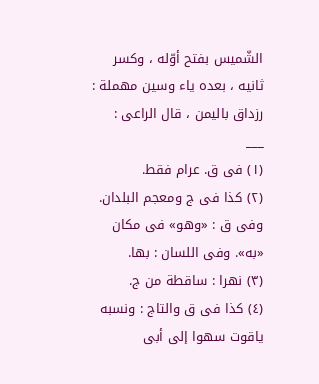الشّميس بفتح أوّله ، وكسر ثانيه ، بعده ياء وسين مهملة : رزداق باليمن ، قال الراعى :
___
(١) فى ق. عرام فقط.
(٢) كذا فى ج ومعجم البلدان. وفى ق : «وهو» فى مكان «به». وفى اللسان : بها.
(٣) نهرا : ساقطة من ج.
(٤) كذا فى ق والتاج : ونسبه ياقوت سهوا إلى أبى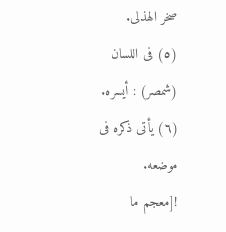صخر الهذلى.
(٥) فى اللسان (شمصر) : أيسره.
(٦) يأتى ذكره فى موضعه.
![معجم ما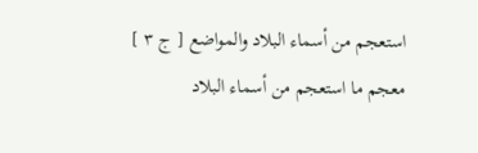استعجم من أسماء البلاد والمواضع [ ج ٣ ] معجم ما استعجم من أسماء البلاد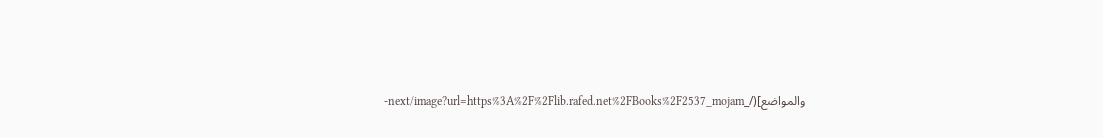والمواضع](/_next/image?url=https%3A%2F%2Flib.rafed.net%2FBooks%2F2537_mojam-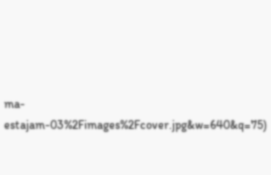ma-estajam-03%2Fimages%2Fcover.jpg&w=640&q=75)